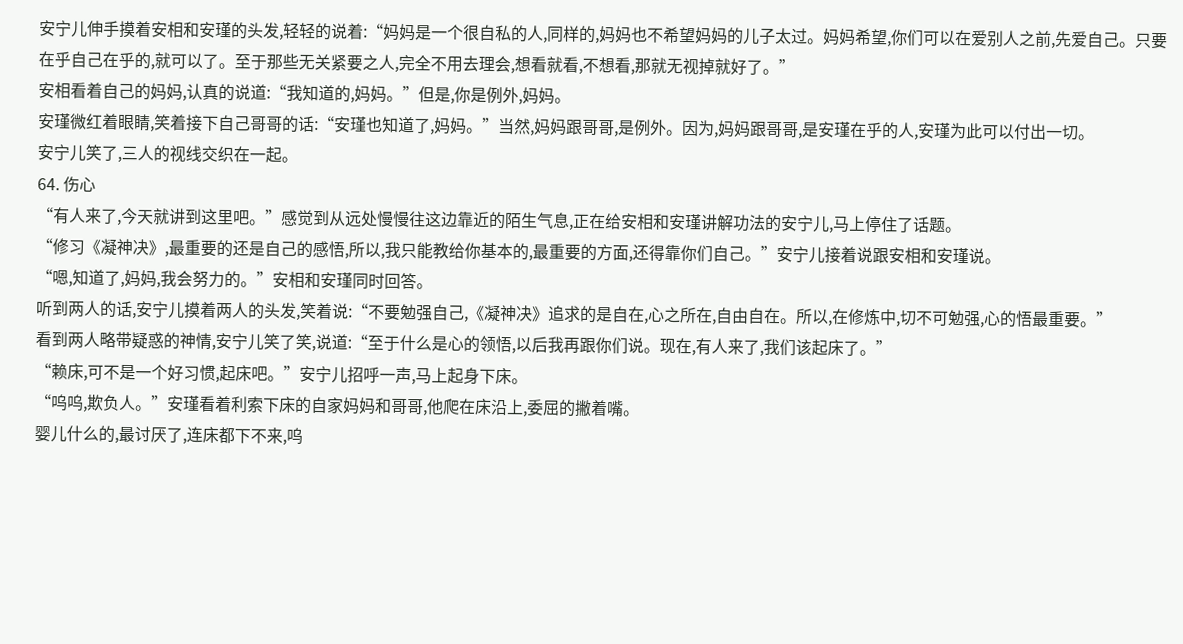安宁儿伸手摸着安相和安瑾的头发,轻轻的说着:“妈妈是一个很自私的人,同样的,妈妈也不希望妈妈的儿子太过。妈妈希望,你们可以在爱别人之前,先爱自己。只要在乎自己在乎的,就可以了。至于那些无关紧要之人,完全不用去理会,想看就看,不想看,那就无视掉就好了。”
安相看着自己的妈妈,认真的说道:“我知道的,妈妈。”但是,你是例外,妈妈。
安瑾微红着眼睛,笑着接下自己哥哥的话:“安瑾也知道了,妈妈。”当然,妈妈跟哥哥,是例外。因为,妈妈跟哥哥,是安瑾在乎的人,安瑾为此可以付出一切。
安宁儿笑了,三人的视线交织在一起。
64. 伤心
“有人来了,今天就讲到这里吧。”感觉到从远处慢慢往这边靠近的陌生气息,正在给安相和安瑾讲解功法的安宁儿,马上停住了话题。
“修习《凝神决》,最重要的还是自己的感悟,所以,我只能教给你基本的,最重要的方面,还得靠你们自己。”安宁儿接着说跟安相和安瑾说。
“嗯,知道了,妈妈,我会努力的。”安相和安瑾同时回答。
听到两人的话,安宁儿摸着两人的头发,笑着说:“不要勉强自己,《凝神决》追求的是自在,心之所在,自由自在。所以,在修炼中,切不可勉强,心的悟最重要。”
看到两人略带疑惑的神情,安宁儿笑了笑,说道:“至于什么是心的领悟,以后我再跟你们说。现在,有人来了,我们该起床了。”
“赖床,可不是一个好习惯,起床吧。”安宁儿招呼一声,马上起身下床。
“呜呜,欺负人。”安瑾看着利索下床的自家妈妈和哥哥,他爬在床沿上,委屈的撇着嘴。
婴儿什么的,最讨厌了,连床都下不来,呜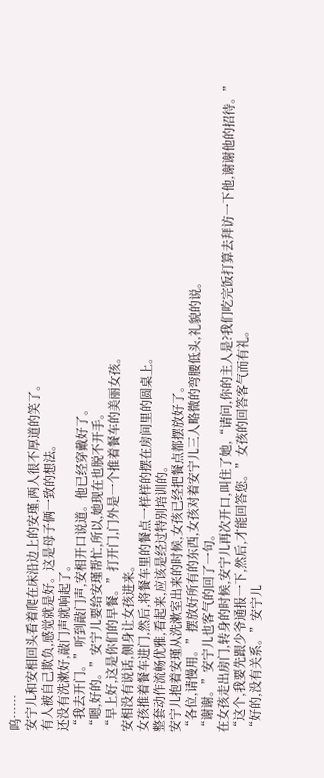呜……
安宁儿和安相回头看着爬在床沿边上的安瑾,两人很不厚道的笑了。
有人被自己欺负,感觉就是好。这是母子俩一致的想法。
还没有洗漱好,敲门声就响起了。
“我去开门。”听到敲门声,安相开口说道。他已经穿戴好了。
“嗯,好的。”安宁儿要给安瑾帮忙,所以,她现在也脱不开手。
“早上好,这是你们的早餐。”打开门,门外是一个推着餐车的美丽女孩。
安相没有说话,侧身让女孩进来。
女孩推着餐车进门,然后,将餐车里的餐点一样样的摆在房间里的圆桌上。
整套动作流畅优雅,看起来,应该是经过特别培训的。
安宁儿抱着安瑾从洗漱室出来的时候,女孩已经把餐点都摆放好了。
“各位,请慢用。”摆放好所有的东西,女孩对着安宁儿三人略微的弯腰低头,礼貌的说。
“谢谢。”安宁儿也客气的回了一句。
在女孩走出房门,转身的时候,安宁儿再次开口,叫住了她,“请问,你的主人是?我们吃完饭打算去拜访一下他,谢谢他的招待。”
“这个,我要先跟少爷通报一下,然后,才能回答您。”女孩的回答客气而有礼。
“好的,没有关系。”安宁儿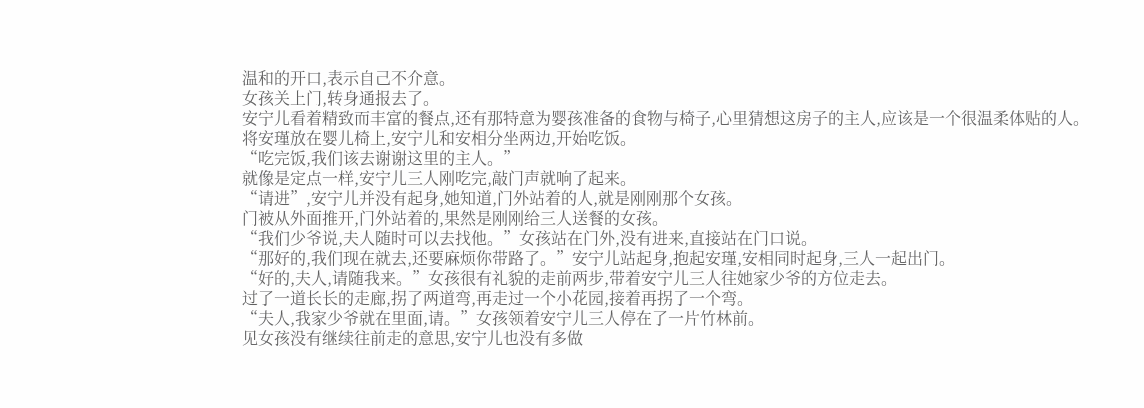温和的开口,表示自己不介意。
女孩关上门,转身通报去了。
安宁儿看着精致而丰富的餐点,还有那特意为婴孩准备的食物与椅子,心里猜想这房子的主人,应该是一个很温柔体贴的人。
将安瑾放在婴儿椅上,安宁儿和安相分坐两边,开始吃饭。
“吃完饭,我们该去谢谢这里的主人。”
就像是定点一样,安宁儿三人刚吃完,敲门声就响了起来。
“请进”,安宁儿并没有起身,她知道,门外站着的人,就是刚刚那个女孩。
门被从外面推开,门外站着的,果然是刚刚给三人送餐的女孩。
“我们少爷说,夫人随时可以去找他。”女孩站在门外,没有进来,直接站在门口说。
“那好的,我们现在就去,还要麻烦你带路了。”安宁儿站起身,抱起安瑾,安相同时起身,三人一起出门。
“好的,夫人,请随我来。”女孩很有礼貌的走前两步,带着安宁儿三人往她家少爷的方位走去。
过了一道长长的走廊,拐了两道弯,再走过一个小花园,接着再拐了一个弯。
“夫人,我家少爷就在里面,请。”女孩领着安宁儿三人停在了一片竹林前。
见女孩没有继续往前走的意思,安宁儿也没有多做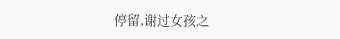停留,谢过女孩之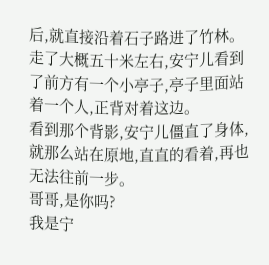后,就直接沿着石子路进了竹林。
走了大概五十米左右,安宁儿看到了前方有一个小亭子,亭子里面站着一个人,正背对着这边。
看到那个背影,安宁儿僵直了身体,就那么站在原地,直直的看着,再也无法往前一步。
哥哥,是你吗?
我是宁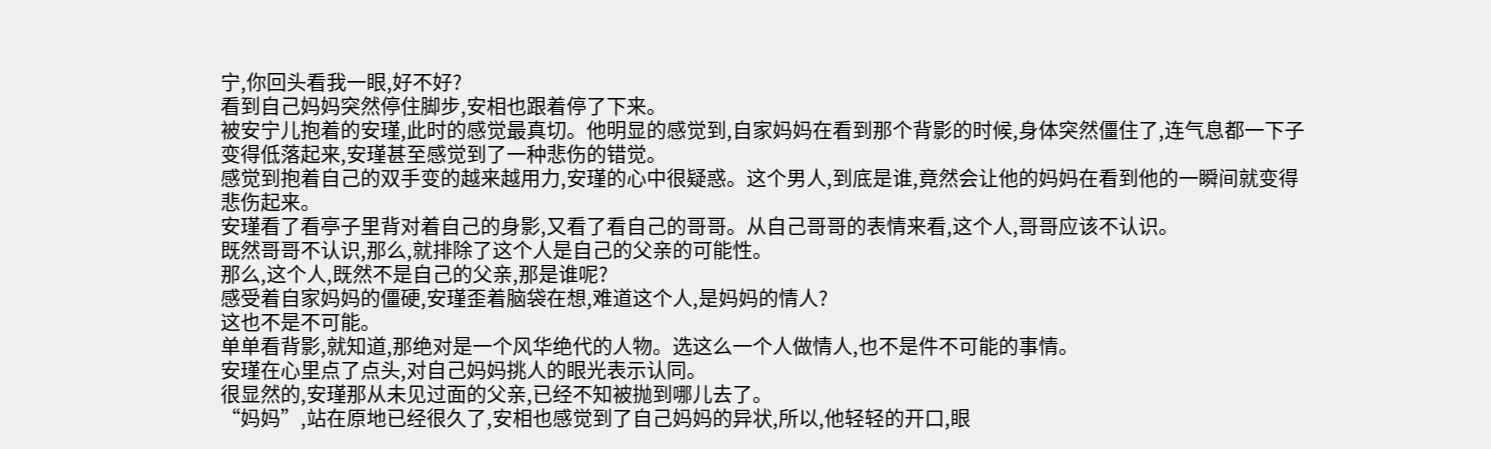宁,你回头看我一眼,好不好?
看到自己妈妈突然停住脚步,安相也跟着停了下来。
被安宁儿抱着的安瑾,此时的感觉最真切。他明显的感觉到,自家妈妈在看到那个背影的时候,身体突然僵住了,连气息都一下子变得低落起来,安瑾甚至感觉到了一种悲伤的错觉。
感觉到抱着自己的双手变的越来越用力,安瑾的心中很疑惑。这个男人,到底是谁,竟然会让他的妈妈在看到他的一瞬间就变得悲伤起来。
安瑾看了看亭子里背对着自己的身影,又看了看自己的哥哥。从自己哥哥的表情来看,这个人,哥哥应该不认识。
既然哥哥不认识,那么,就排除了这个人是自己的父亲的可能性。
那么,这个人,既然不是自己的父亲,那是谁呢?
感受着自家妈妈的僵硬,安瑾歪着脑袋在想,难道这个人,是妈妈的情人?
这也不是不可能。
单单看背影,就知道,那绝对是一个风华绝代的人物。选这么一个人做情人,也不是件不可能的事情。
安瑾在心里点了点头,对自己妈妈挑人的眼光表示认同。
很显然的,安瑾那从未见过面的父亲,已经不知被抛到哪儿去了。
“妈妈”,站在原地已经很久了,安相也感觉到了自己妈妈的异状,所以,他轻轻的开口,眼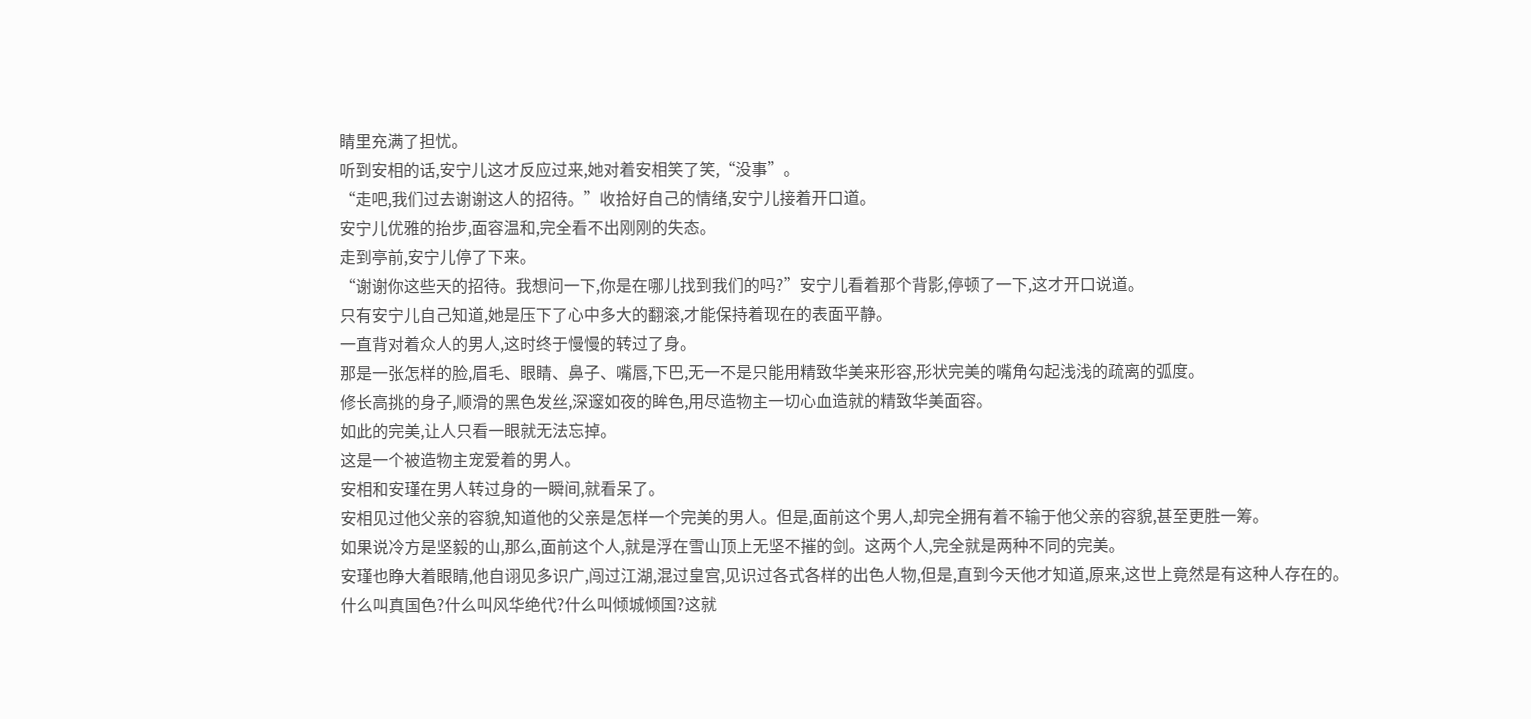睛里充满了担忧。
听到安相的话,安宁儿这才反应过来,她对着安相笑了笑,“没事”。
“走吧,我们过去谢谢这人的招待。”收拾好自己的情绪,安宁儿接着开口道。
安宁儿优雅的抬步,面容温和,完全看不出刚刚的失态。
走到亭前,安宁儿停了下来。
“谢谢你这些天的招待。我想问一下,你是在哪儿找到我们的吗?”安宁儿看着那个背影,停顿了一下,这才开口说道。
只有安宁儿自己知道,她是压下了心中多大的翻滚,才能保持着现在的表面平静。
一直背对着众人的男人,这时终于慢慢的转过了身。
那是一张怎样的脸,眉毛、眼睛、鼻子、嘴唇,下巴,无一不是只能用精致华美来形容,形状完美的嘴角勾起浅浅的疏离的弧度。
修长高挑的身子,顺滑的黑色发丝,深邃如夜的眸色,用尽造物主一切心血造就的精致华美面容。
如此的完美,让人只看一眼就无法忘掉。
这是一个被造物主宠爱着的男人。
安相和安瑾在男人转过身的一瞬间,就看呆了。
安相见过他父亲的容貌,知道他的父亲是怎样一个完美的男人。但是,面前这个男人,却完全拥有着不输于他父亲的容貌,甚至更胜一筹。
如果说冷方是坚毅的山,那么,面前这个人,就是浮在雪山顶上无坚不摧的剑。这两个人,完全就是两种不同的完美。
安瑾也睁大着眼睛,他自诩见多识广,闯过江湖,混过皇宫,见识过各式各样的出色人物,但是,直到今天他才知道,原来,这世上竟然是有这种人存在的。
什么叫真国色?什么叫风华绝代?什么叫倾城倾国?这就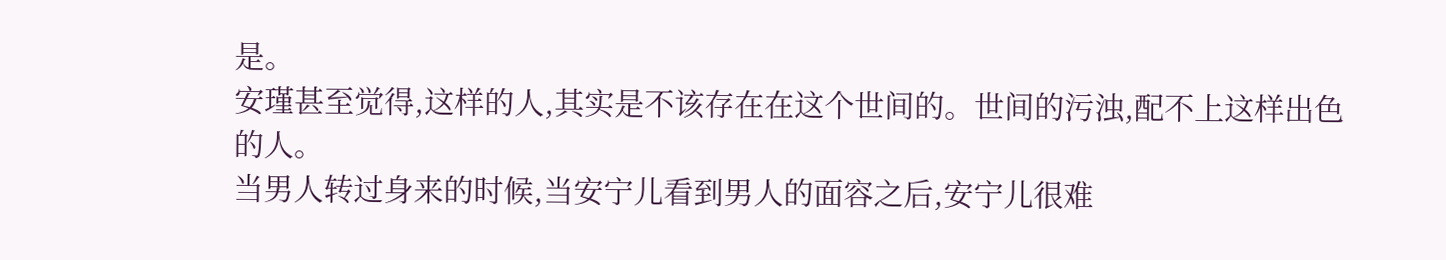是。
安瑾甚至觉得,这样的人,其实是不该存在在这个世间的。世间的污浊,配不上这样出色的人。
当男人转过身来的时候,当安宁儿看到男人的面容之后,安宁儿很难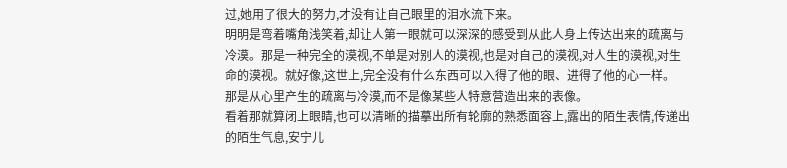过,她用了很大的努力,才没有让自己眼里的泪水流下来。
明明是弯着嘴角浅笑着,却让人第一眼就可以深深的感受到从此人身上传达出来的疏离与冷漠。那是一种完全的漠视,不单是对别人的漠视,也是对自己的漠视,对人生的漠视,对生命的漠视。就好像,这世上,完全没有什么东西可以入得了他的眼、进得了他的心一样。
那是从心里产生的疏离与冷漠,而不是像某些人特意营造出来的表像。
看着那就算闭上眼睛,也可以清晰的描摹出所有轮廓的熟悉面容上,露出的陌生表情,传递出的陌生气息,安宁儿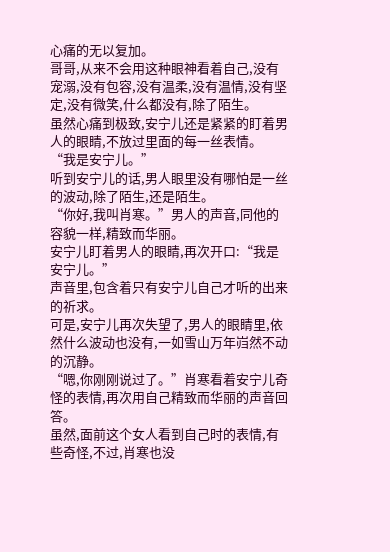心痛的无以复加。
哥哥,从来不会用这种眼神看着自己,没有宠溺,没有包容,没有温柔,没有温情,没有坚定,没有微笑,什么都没有,除了陌生。
虽然心痛到极致,安宁儿还是紧紧的盯着男人的眼睛,不放过里面的每一丝表情。
“我是安宁儿。”
听到安宁儿的话,男人眼里没有哪怕是一丝的波动,除了陌生,还是陌生。
“你好,我叫肖寒。”男人的声音,同他的容貌一样,精致而华丽。
安宁儿盯着男人的眼睛,再次开口:“我是安宁儿。”
声音里,包含着只有安宁儿自己才听的出来的祈求。
可是,安宁儿再次失望了,男人的眼睛里,依然什么波动也没有,一如雪山万年岿然不动的沉静。
“嗯,你刚刚说过了。”肖寒看着安宁儿奇怪的表情,再次用自己精致而华丽的声音回答。
虽然,面前这个女人看到自己时的表情,有些奇怪,不过,肖寒也没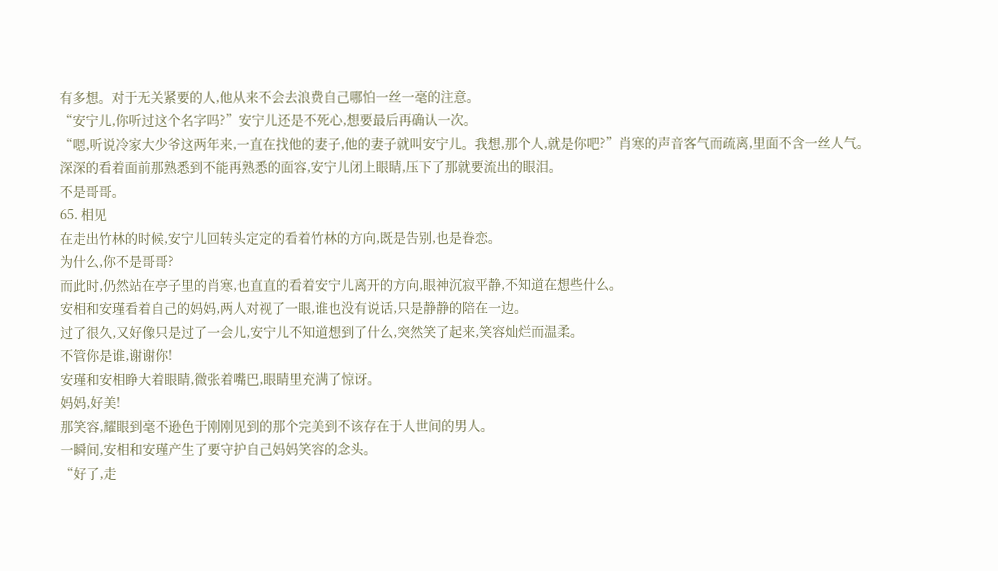有多想。对于无关紧要的人,他从来不会去浪费自己哪怕一丝一毫的注意。
“安宁儿,你听过这个名字吗?”安宁儿还是不死心,想要最后再确认一次。
“嗯,听说冷家大少爷这两年来,一直在找他的妻子,他的妻子就叫安宁儿。我想,那个人,就是你吧?”肖寒的声音客气而疏离,里面不含一丝人气。
深深的看着面前那熟悉到不能再熟悉的面容,安宁儿闭上眼睛,压下了那就要流出的眼泪。
不是哥哥。
65. 相见
在走出竹林的时候,安宁儿回转头定定的看着竹林的方向,既是告别,也是眷恋。
为什么,你不是哥哥?
而此时,仍然站在亭子里的肖寒,也直直的看着安宁儿离开的方向,眼神沉寂平静,不知道在想些什么。
安相和安瑾看着自己的妈妈,两人对视了一眼,谁也没有说话,只是静静的陪在一边。
过了很久,又好像只是过了一会儿,安宁儿不知道想到了什么,突然笑了起来,笑容灿烂而温柔。
不管你是谁,谢谢你!
安瑾和安相睁大着眼睛,微张着嘴巴,眼睛里充满了惊讶。
妈妈,好美!
那笑容,耀眼到毫不逊色于刚刚见到的那个完美到不该存在于人世间的男人。
一瞬间,安相和安瑾产生了要守护自己妈妈笑容的念头。
“好了,走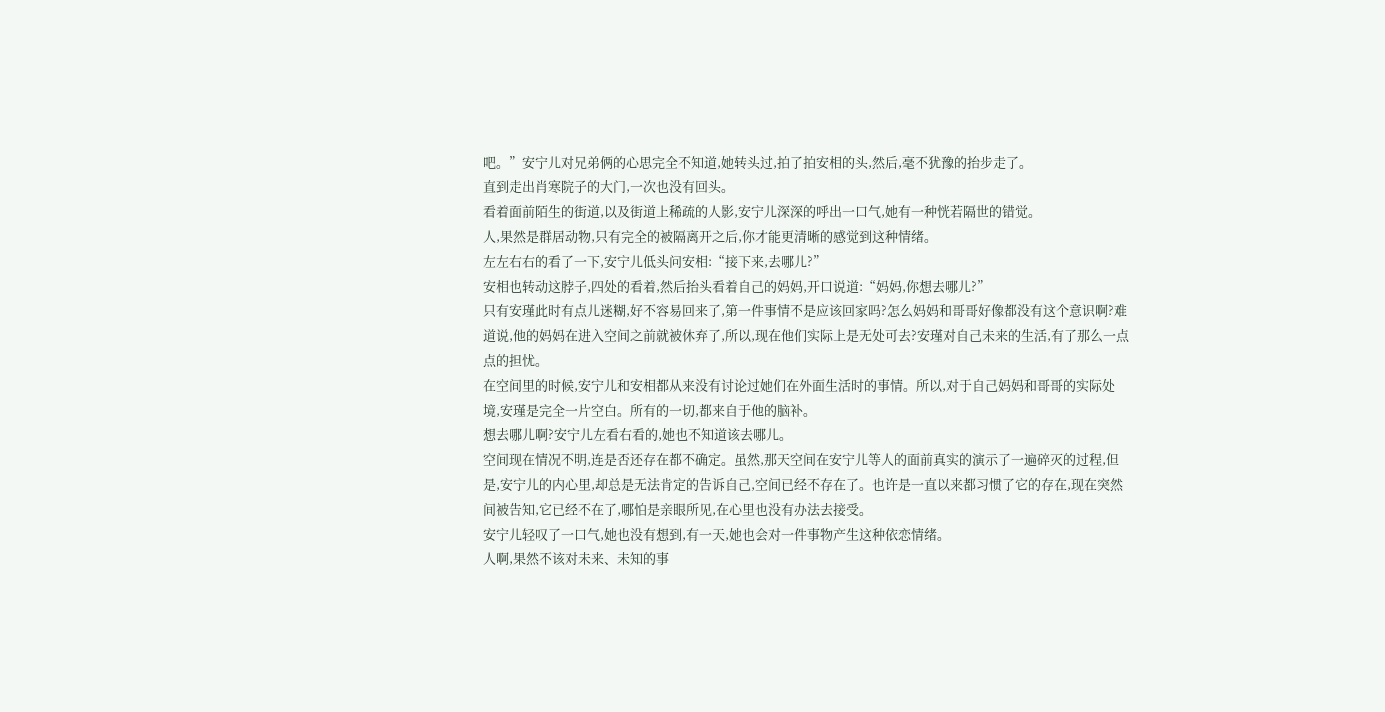吧。”安宁儿对兄弟俩的心思完全不知道,她转头过,拍了拍安相的头,然后,毫不犹豫的抬步走了。
直到走出肖寒院子的大门,一次也没有回头。
看着面前陌生的街道,以及街道上稀疏的人影,安宁儿深深的呼出一口气,她有一种恍若隔世的错觉。
人,果然是群居动物,只有完全的被隔离开之后,你才能更清晰的感觉到这种情绪。
左左右右的看了一下,安宁儿低头问安相:“接下来,去哪儿?”
安相也转动这脖子,四处的看着,然后抬头看着自己的妈妈,开口说道:“妈妈,你想去哪儿?”
只有安瑾此时有点儿迷糊,好不容易回来了,第一件事情不是应该回家吗?怎么妈妈和哥哥好像都没有这个意识啊?难道说,他的妈妈在进入空间之前就被休弃了,所以,现在他们实际上是无处可去?安瑾对自己未来的生活,有了那么一点点的担忧。
在空间里的时候,安宁儿和安相都从来没有讨论过她们在外面生活时的事情。所以,对于自己妈妈和哥哥的实际处境,安瑾是完全一片空白。所有的一切,都来自于他的脑补。
想去哪儿啊?安宁儿左看右看的,她也不知道该去哪儿。
空间现在情况不明,连是否还存在都不确定。虽然,那天空间在安宁儿等人的面前真实的演示了一遍碎灭的过程,但是,安宁儿的内心里,却总是无法肯定的告诉自己,空间已经不存在了。也许是一直以来都习惯了它的存在,现在突然间被告知,它已经不在了,哪怕是亲眼所见,在心里也没有办法去接受。
安宁儿轻叹了一口气,她也没有想到,有一天,她也会对一件事物产生这种依恋情绪。
人啊,果然不该对未来、未知的事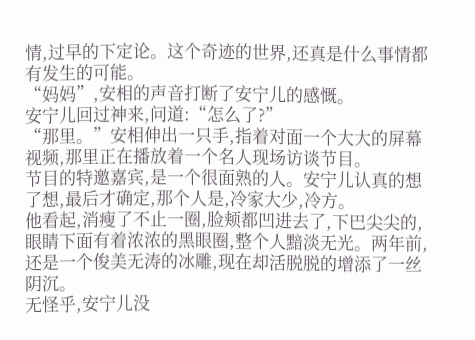情,过早的下定论。这个奇迹的世界,还真是什么事情都有发生的可能。
“妈妈”,安相的声音打断了安宁儿的感慨。
安宁儿回过神来,问道:“怎么了?”
“那里。”安相伸出一只手,指着对面一个大大的屏幕视频,那里正在播放着一个名人现场访谈节目。
节目的特邀嘉宾,是一个很面熟的人。安宁儿认真的想了想,最后才确定,那个人是,冷家大少,冷方。
他看起,消瘦了不止一圈,脸颊都凹进去了,下巴尖尖的,眼睛下面有着浓浓的黑眼圈,整个人黯淡无光。两年前,还是一个俊美无涛的冰雕,现在却活脱脱的增添了一丝阴沉。
无怪乎,安宁儿没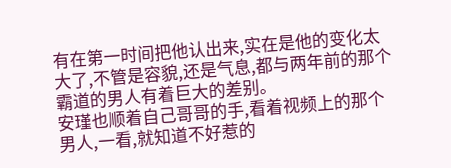有在第一时间把他认出来,实在是他的变化太大了,不管是容貌,还是气息,都与两年前的那个霸道的男人有着巨大的差别。
安瑾也顺着自己哥哥的手,看着视频上的那个男人,一看,就知道不好惹的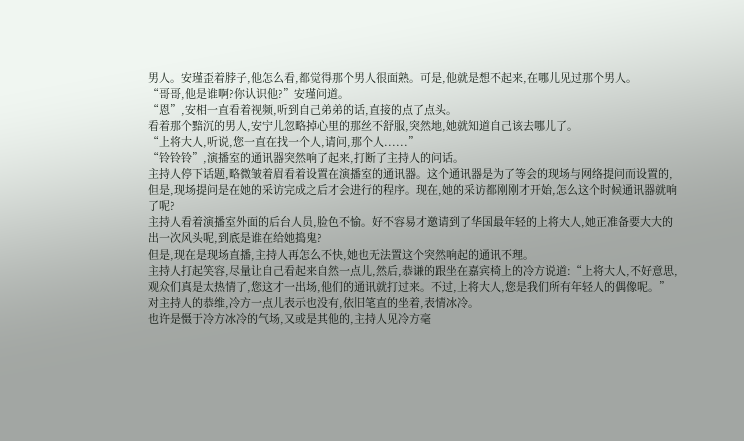男人。安瑾歪着脖子,他怎么看,都觉得那个男人很面熟。可是,他就是想不起来,在哪儿见过那个男人。
“哥哥,他是谁啊?你认识他?”安瑾问道。
“恩”,安相一直看着视频,听到自己弟弟的话,直接的点了点头。
看着那个黯沉的男人,安宁儿忽略掉心里的那丝不舒服,突然地,她就知道自己该去哪儿了。
“上将大人,听说,您一直在找一个人,请问,那个人......”
“铃铃铃”,演播室的通讯器突然响了起来,打断了主持人的问话。
主持人停下话题,略微皱着眉看着设置在演播室的通讯器。这个通讯器是为了等会的现场与网络提问而设置的,但是,现场提问是在她的采访完成之后才会进行的程序。现在,她的采访都刚刚才开始,怎么这个时候通讯器就响了呢?
主持人看着演播室外面的后台人员,脸色不愉。好不容易才邀请到了华国最年轻的上将大人,她正准备要大大的出一次风头呢,到底是谁在给她捣鬼?
但是,现在是现场直播,主持人再怎么不快,她也无法置这个突然响起的通讯不理。
主持人打起笑容,尽量让自己看起来自然一点儿,然后,恭谦的跟坐在嘉宾椅上的冷方说道:“上将大人,不好意思,观众们真是太热情了,您这才一出场,他们的通讯就打过来。不过,上将大人,您是我们所有年轻人的偶像呢。”
对主持人的恭维,冷方一点儿表示也没有,依旧笔直的坐着,表情冰冷。
也许是慑于冷方冰冷的气场,又或是其他的,主持人见冷方毫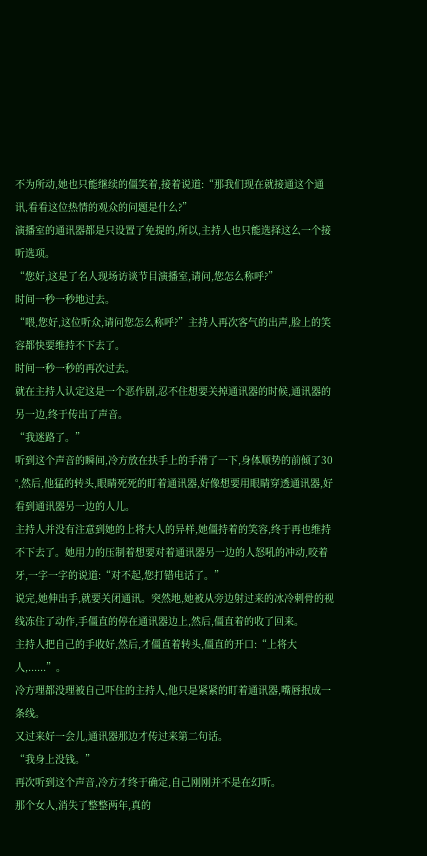不为所动,她也只能继续的僵笑着,接着说道:“那我们现在就接通这个通讯,看看这位热情的观众的问题是什么?”
演播室的通讯器都是只设置了免提的,所以,主持人也只能选择这么一个接听选项。
“您好,这是了名人现场访谈节目演播室,请问,您怎么称呼?”
时间一秒一秒地过去。
“喂,您好,这位听众,请问您怎么称呼?”主持人再次客气的出声,脸上的笑容都快要维持不下去了。
时间一秒一秒的再次过去。
就在主持人认定这是一个恶作剧,忍不住想要关掉通讯器的时候,通讯器的另一边,终于传出了声音。
“我迷路了。”
听到这个声音的瞬间,冷方放在扶手上的手滑了一下,身体顺势的前倾了30 °,然后,他猛的转头,眼睛死死的盯着通讯器,好像想要用眼睛穿透通讯器,好看到通讯器另一边的人儿。
主持人并没有注意到她的上将大人的异样,她僵持着的笑容,终于再也维持不下去了。她用力的压制着想要对着通讯器另一边的人怒吼的冲动,咬着牙,一字一字的说道:“对不起,您打错电话了。”
说完,她伸出手,就要关闭通讯。突然地,她被从旁边射过来的冰冷刺骨的视线冻住了动作,手僵直的停在通讯器边上,然后,僵直着的收了回来。
主持人把自己的手收好,然后,才僵直着转头,僵直的开口:“上将大人,......”。
冷方理都没理被自己吓住的主持人,他只是紧紧的盯着通讯器,嘴唇抿成一条线。
又过来好一会儿,通讯器那边才传过来第二句话。
“我身上没钱。”
再次听到这个声音,冷方才终于确定,自己刚刚并不是在幻听。
那个女人,消失了整整两年,真的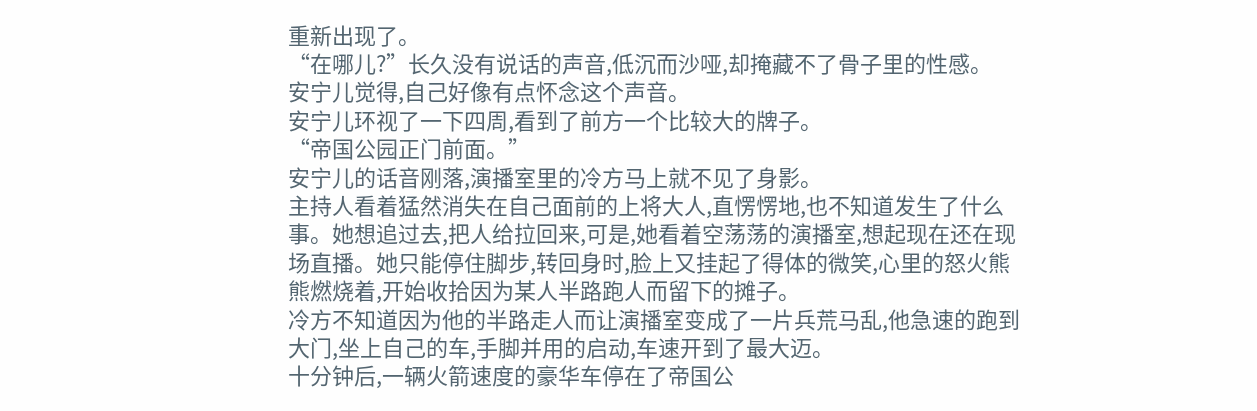重新出现了。
“在哪儿?”长久没有说话的声音,低沉而沙哑,却掩藏不了骨子里的性感。
安宁儿觉得,自己好像有点怀念这个声音。
安宁儿环视了一下四周,看到了前方一个比较大的牌子。
“帝国公园正门前面。”
安宁儿的话音刚落,演播室里的冷方马上就不见了身影。
主持人看着猛然消失在自己面前的上将大人,直愣愣地,也不知道发生了什么事。她想追过去,把人给拉回来,可是,她看着空荡荡的演播室,想起现在还在现场直播。她只能停住脚步,转回身时,脸上又挂起了得体的微笑,心里的怒火熊熊燃烧着,开始收拾因为某人半路跑人而留下的摊子。
冷方不知道因为他的半路走人而让演播室变成了一片兵荒马乱,他急速的跑到大门,坐上自己的车,手脚并用的启动,车速开到了最大迈。
十分钟后,一辆火箭速度的豪华车停在了帝国公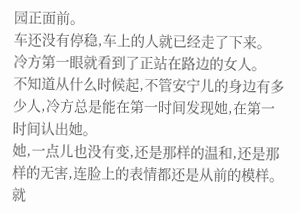园正面前。
车还没有停稳,车上的人就已经走了下来。
冷方第一眼就看到了正站在路边的女人。
不知道从什么时候起,不管安宁儿的身边有多少人,冷方总是能在第一时间发现她,在第一时间认出她。
她,一点儿也没有变,还是那样的温和,还是那样的无害,连脸上的表情都还是从前的模样。就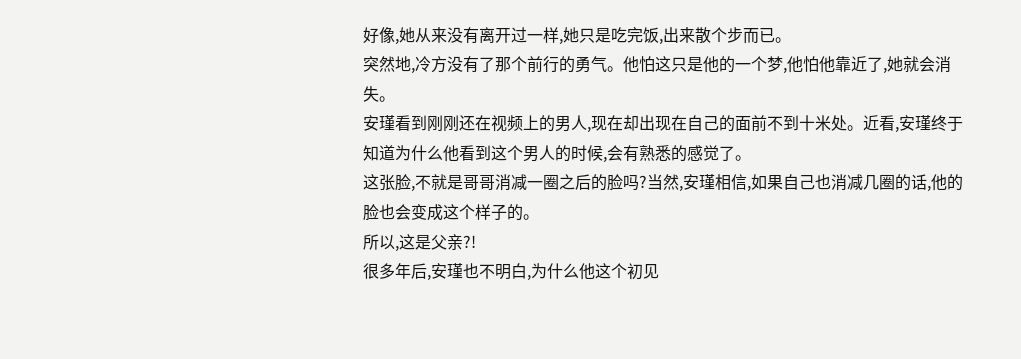好像,她从来没有离开过一样,她只是吃完饭,出来散个步而已。
突然地,冷方没有了那个前行的勇气。他怕这只是他的一个梦,他怕他靠近了,她就会消失。
安瑾看到刚刚还在视频上的男人,现在却出现在自己的面前不到十米处。近看,安瑾终于知道为什么他看到这个男人的时候,会有熟悉的感觉了。
这张脸,不就是哥哥消减一圈之后的脸吗?当然,安瑾相信,如果自己也消减几圈的话,他的脸也会变成这个样子的。
所以,这是父亲?!
很多年后,安瑾也不明白,为什么他这个初见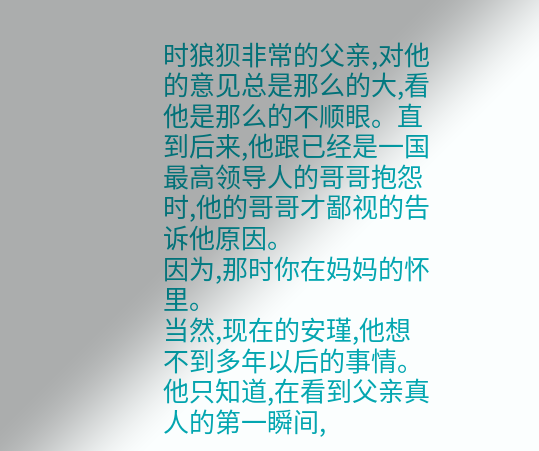时狼狈非常的父亲,对他的意见总是那么的大,看他是那么的不顺眼。直到后来,他跟已经是一国最高领导人的哥哥抱怨时,他的哥哥才鄙视的告诉他原因。
因为,那时你在妈妈的怀里。
当然,现在的安瑾,他想不到多年以后的事情。他只知道,在看到父亲真人的第一瞬间,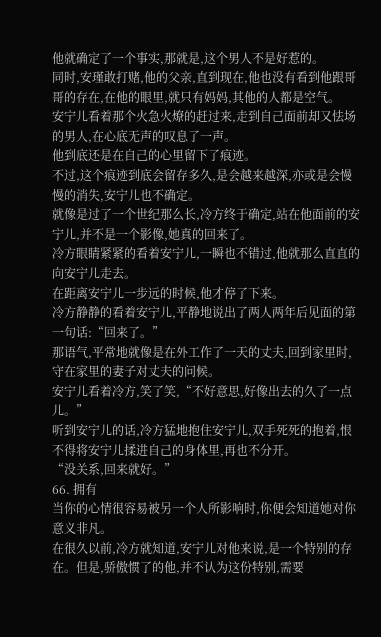他就确定了一个事实,那就是,这个男人不是好惹的。
同时,安瑾敢打赌,他的父亲,直到现在,他也没有看到他跟哥哥的存在,在他的眼里,就只有妈妈,其他的人都是空气。
安宁儿看着那个火急火燎的赶过来,走到自己面前却又怯场的男人,在心底无声的叹息了一声。
他到底还是在自己的心里留下了痕迹。
不过,这个痕迹到底会留存多久,是会越来越深,亦或是会慢慢的消失,安宁儿也不确定。
就像是过了一个世纪那么长,冷方终于确定,站在他面前的安宁儿,并不是一个影像,她真的回来了。
冷方眼睛紧紧的看着安宁儿,一瞬也不错过,他就那么直直的向安宁儿走去。
在距离安宁儿一步远的时候,他才停了下来。
冷方静静的看着安宁儿,平静地说出了两人两年后见面的第一句话:“回来了。”
那语气,平常地就像是在外工作了一天的丈夫,回到家里时,守在家里的妻子对丈夫的问候。
安宁儿看着冷方,笑了笑,“不好意思,好像出去的久了一点儿。”
听到安宁儿的话,冷方猛地抱住安宁儿,双手死死的抱着,恨不得将安宁儿揉进自己的身体里,再也不分开。
“没关系,回来就好。”
66. 拥有
当你的心情很容易被另一个人所影响时,你便会知道她对你意义非凡。
在很久以前,冷方就知道,安宁儿对他来说,是一个特别的存在。但是,骄傲惯了的他,并不认为这份特别,需要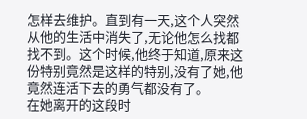怎样去维护。直到有一天,这个人突然从他的生活中消失了,无论他怎么找都找不到。这个时候,他终于知道,原来这份特别竟然是这样的特别,没有了她,他竟然连活下去的勇气都没有了。
在她离开的这段时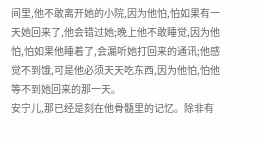间里,他不敢离开她的小院,因为他怕,怕如果有一天她回来了,他会错过她;晚上他不敢睡觉,因为他怕,怕如果他睡着了,会漏听她打回来的通讯;他感觉不到饿,可是他必须天天吃东西,因为他怕,怕他等不到她回来的那一天。
安宁儿,那已经是刻在他骨髓里的记忆。除非有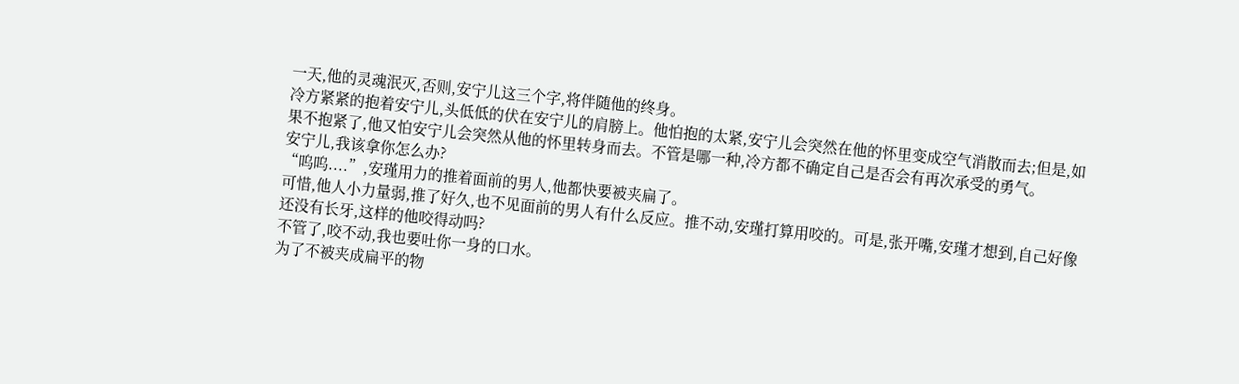一天,他的灵魂泯灭,否则,安宁儿这三个字,将伴随他的终身。
冷方紧紧的抱着安宁儿,头低低的伏在安宁儿的肩膀上。他怕抱的太紧,安宁儿会突然在他的怀里变成空气消散而去;但是,如果不抱紧了,他又怕安宁儿会突然从他的怀里转身而去。不管是哪一种,冷方都不确定自己是否会有再次承受的勇气。
安宁儿,我该拿你怎么办?
“呜呜....”,安瑾用力的推着面前的男人,他都快要被夹扁了。
可惜,他人小力量弱,推了好久,也不见面前的男人有什么反应。推不动,安瑾打算用咬的。可是,张开嘴,安瑾才想到,自己好像还没有长牙,这样的他咬得动吗?
不管了,咬不动,我也要吐你一身的口水。
为了不被夹成扁平的物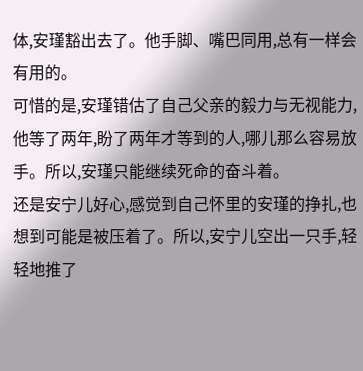体,安瑾豁出去了。他手脚、嘴巴同用,总有一样会有用的。
可惜的是,安瑾错估了自己父亲的毅力与无视能力,他等了两年,盼了两年才等到的人,哪儿那么容易放手。所以,安瑾只能继续死命的奋斗着。
还是安宁儿好心,感觉到自己怀里的安瑾的挣扎,也想到可能是被压着了。所以,安宁儿空出一只手,轻轻地推了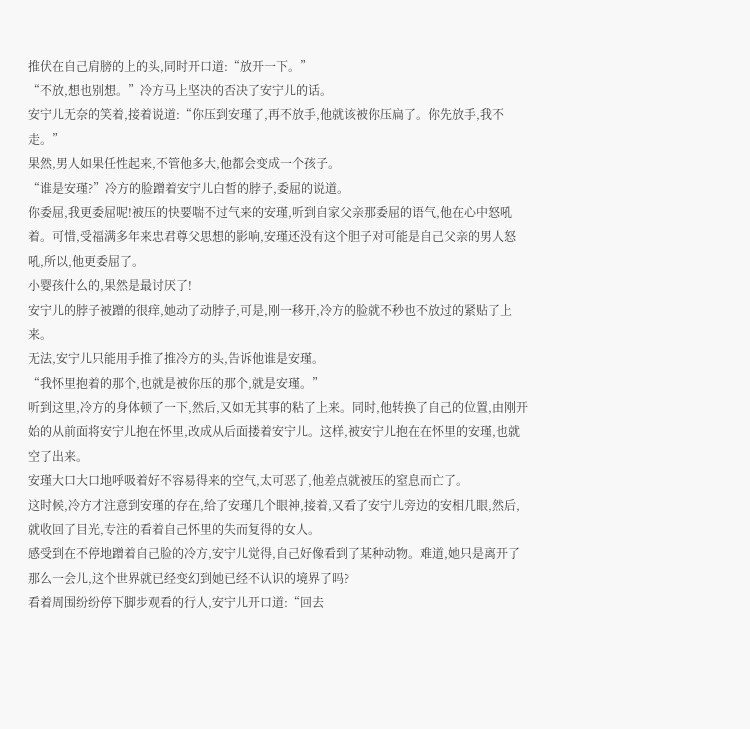推伏在自己肩膀的上的头,同时开口道:“放开一下。”
“不放,想也别想。”冷方马上坚决的否决了安宁儿的话。
安宁儿无奈的笑着,接着说道:“你压到安瑾了,再不放手,他就该被你压扁了。你先放手,我不走。”
果然,男人如果任性起来,不管他多大,他都会变成一个孩子。
“谁是安瑾?”冷方的脸蹭着安宁儿白皙的脖子,委屈的说道。
你委屈,我更委屈呢!被压的快要喘不过气来的安瑾,听到自家父亲那委屈的语气,他在心中怒吼着。可惜,受福满多年来忠君尊父思想的影响,安瑾还没有这个胆子对可能是自己父亲的男人怒吼,所以,他更委屈了。
小婴孩什么的,果然是最讨厌了!
安宁儿的脖子被蹭的很痒,她动了动脖子,可是,刚一移开,冷方的脸就不秒也不放过的紧贴了上来。
无法,安宁儿只能用手推了推冷方的头,告诉他谁是安瑾。
“我怀里抱着的那个,也就是被你压的那个,就是安瑾。”
听到这里,冷方的身体顿了一下,然后,又如无其事的粘了上来。同时,他转换了自己的位置,由刚开始的从前面将安宁儿抱在怀里,改成从后面搂着安宁儿。这样,被安宁儿抱在在怀里的安瑾,也就空了出来。
安瑾大口大口地呼吸着好不容易得来的空气,太可恶了,他差点就被压的窒息而亡了。
这时候,冷方才注意到安瑾的存在,给了安瑾几个眼神,接着,又看了安宁儿旁边的安相几眼,然后,就收回了目光,专注的看着自己怀里的失而复得的女人。
感受到在不停地蹭着自己脸的冷方,安宁儿觉得,自己好像看到了某种动物。难道,她只是离开了那么一会儿,这个世界就已经变幻到她已经不认识的境界了吗?
看着周围纷纷停下脚步观看的行人,安宁儿开口道:“回去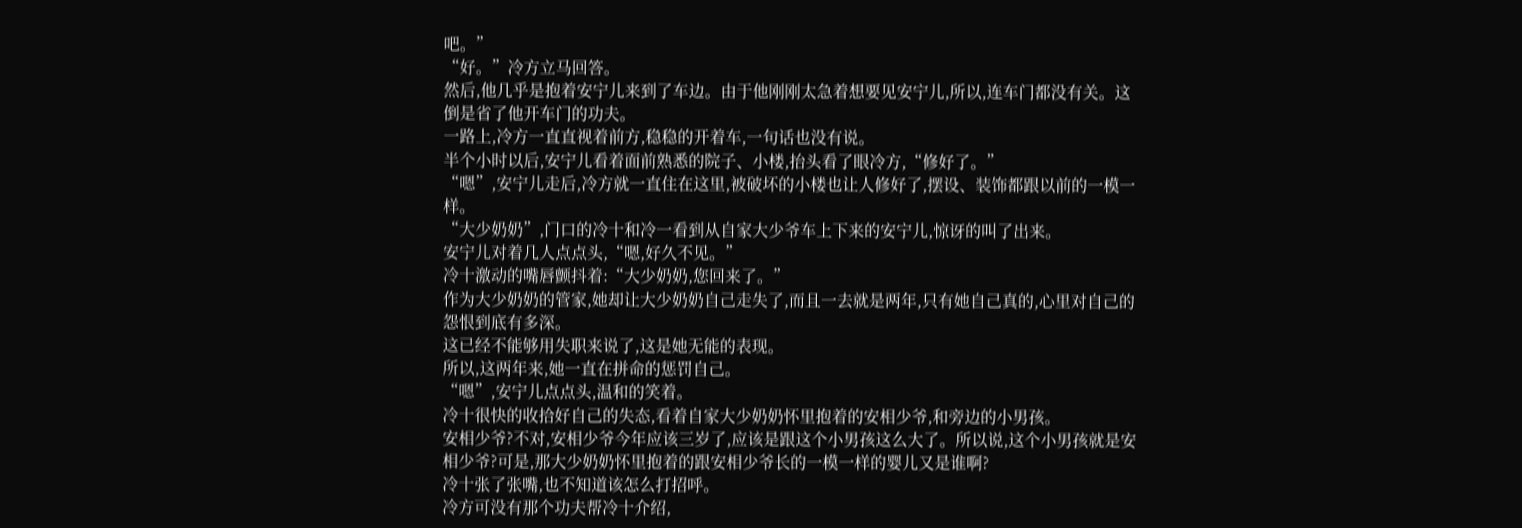吧。”
“好。”冷方立马回答。
然后,他几乎是抱着安宁儿来到了车边。由于他刚刚太急着想要见安宁儿,所以,连车门都没有关。这倒是省了他开车门的功夫。
一路上,冷方一直直视着前方,稳稳的开着车,一句话也没有说。
半个小时以后,安宁儿看着面前熟悉的院子、小楼,抬头看了眼冷方,“修好了。”
“嗯”,安宁儿走后,冷方就一直住在这里,被破坏的小楼也让人修好了,摆设、装饰都跟以前的一模一样。
“大少奶奶”,门口的冷十和冷一看到从自家大少爷车上下来的安宁儿,惊讶的叫了出来。
安宁儿对着几人点点头,“嗯,好久不见。”
冷十激动的嘴唇颤抖着:“大少奶奶,您回来了。”
作为大少奶奶的管家,她却让大少奶奶自己走失了,而且一去就是两年,只有她自己真的,心里对自己的怨恨到底有多深。
这已经不能够用失职来说了,这是她无能的表现。
所以,这两年来,她一直在拼命的惩罚自己。
“嗯”,安宁儿点点头,温和的笑着。
冷十很快的收拾好自己的失态,看着自家大少奶奶怀里抱着的安相少爷,和旁边的小男孩。
安相少爷?不对,安相少爷今年应该三岁了,应该是跟这个小男孩这么大了。所以说,这个小男孩就是安相少爷?可是,那大少奶奶怀里抱着的跟安相少爷长的一模一样的婴儿又是谁啊?
冷十张了张嘴,也不知道该怎么打招呼。
冷方可没有那个功夫帮冷十介绍,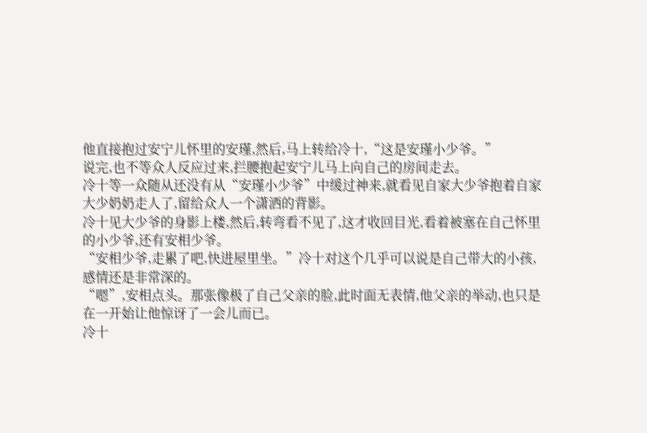他直接抱过安宁儿怀里的安瑾,然后,马上转给冷十,“这是安瑾小少爷。”
说完,也不等众人反应过来,拦腰抱起安宁儿马上向自己的房间走去。
冷十等一众随从还没有从“安瑾小少爷”中缓过神来,就看见自家大少爷抱着自家大少奶奶走人了,留给众人一个潇洒的背影。
冷十见大少爷的身影上楼,然后,转弯看不见了,这才收回目光,看着被塞在自己怀里的小少爷,还有安相少爷。
“安相少爷,走累了吧,快进屋里坐。”冷十对这个几乎可以说是自己带大的小孩,感情还是非常深的。
“嗯”,安相点头。那张像极了自己父亲的脸,此时面无表情,他父亲的举动,也只是在一开始让他惊讶了一会儿而已。
冷十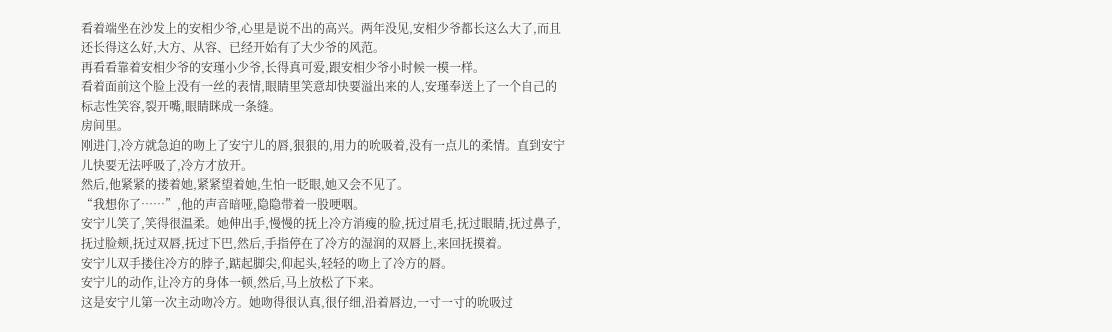看着端坐在沙发上的安相少爷,心里是说不出的高兴。两年没见,安相少爷都长这么大了,而且还长得这么好,大方、从容、已经开始有了大少爷的风范。
再看看靠着安相少爷的安瑾小少爷,长得真可爱,跟安相少爷小时候一模一样。
看着面前这个脸上没有一丝的表情,眼睛里笑意却快要溢出来的人,安瑾奉送上了一个自己的标志性笑容,裂开嘴,眼睛眯成一条缝。
房间里。
刚进门,冷方就急迫的吻上了安宁儿的唇,狠狠的,用力的吮吸着,没有一点儿的柔情。直到安宁儿快要无法呼吸了,冷方才放开。
然后,他紧紧的搂着她,紧紧望着她,生怕一眨眼,她又会不见了。
“我想你了……”,他的声音暗哑,隐隐带着一股哽咽。
安宁儿笑了,笑得很温柔。她伸出手,慢慢的抚上冷方消瘦的脸,抚过眉毛,抚过眼睛,抚过鼻子,抚过脸颊,抚过双唇,抚过下巴,然后,手指停在了冷方的湿润的双唇上,来回抚摸着。
安宁儿双手搂住冷方的脖子,踮起脚尖,仰起头,轻轻的吻上了冷方的唇。
安宁儿的动作,让冷方的身体一顿,然后,马上放松了下来。
这是安宁儿第一次主动吻冷方。她吻得很认真,很仔细,沿着唇边,一寸一寸的吮吸过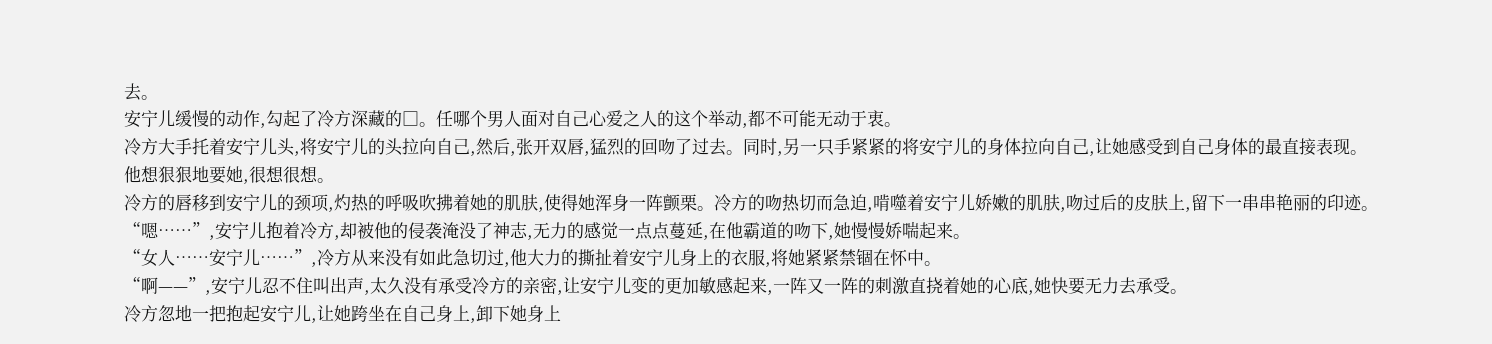去。
安宁儿缓慢的动作,勾起了冷方深藏的□。任哪个男人面对自己心爱之人的这个举动,都不可能无动于衷。
冷方大手托着安宁儿头,将安宁儿的头拉向自己,然后,张开双唇,猛烈的回吻了过去。同时,另一只手紧紧的将安宁儿的身体拉向自己,让她感受到自己身体的最直接表现。
他想狠狠地要她,很想很想。
冷方的唇移到安宁儿的颈项,灼热的呼吸吹拂着她的肌肤,使得她浑身一阵颤栗。冷方的吻热切而急迫,啃噬着安宁儿娇嫩的肌肤,吻过后的皮肤上,留下一串串艳丽的印迹。
“嗯……”,安宁儿抱着冷方,却被他的侵袭淹没了神志,无力的感觉一点点蔓延,在他霸道的吻下,她慢慢娇喘起来。
“女人……安宁儿……”,冷方从来没有如此急切过,他大力的撕扯着安宁儿身上的衣服,将她紧紧禁锢在怀中。
“啊——”,安宁儿忍不住叫出声,太久没有承受冷方的亲密,让安宁儿变的更加敏感起来,一阵又一阵的刺激直挠着她的心底,她快要无力去承受。
冷方忽地一把抱起安宁儿,让她跨坐在自己身上,卸下她身上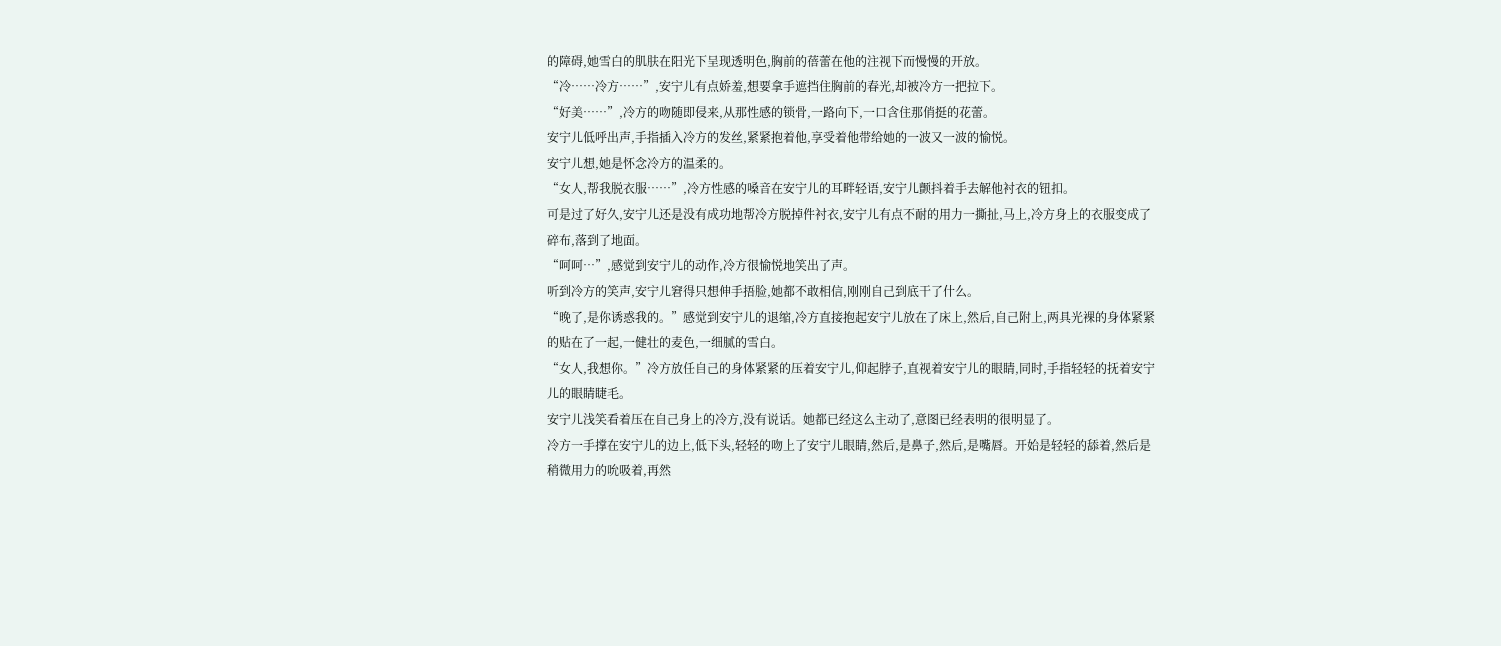的障碍,她雪白的肌肤在阳光下呈现透明色,胸前的蓓蕾在他的注视下而慢慢的开放。
“冷……冷方……”,安宁儿有点娇羞,想要拿手遮挡住胸前的春光,却被冷方一把拉下。
“好美……”,冷方的吻随即侵来,从那性感的锁骨,一路向下,一口含住那俏挺的花蕾。
安宁儿低呼出声,手指插入冷方的发丝,紧紧抱着他,享受着他带给她的一波又一波的愉悦。
安宁儿想,她是怀念冷方的温柔的。
“女人,帮我脱衣服……”,冷方性感的嗓音在安宁儿的耳畔轻语,安宁儿颤抖着手去解他衬衣的钮扣。
可是过了好久,安宁儿还是没有成功地帮冷方脱掉件衬衣,安宁儿有点不耐的用力一撕扯,马上,冷方身上的衣服变成了碎布,落到了地面。
“呵呵…”,感觉到安宁儿的动作,冷方很愉悦地笑出了声。
听到冷方的笑声,安宁儿窘得只想伸手捂脸,她都不敢相信,刚刚自己到底干了什么。
“晚了,是你诱惑我的。”感觉到安宁儿的退缩,冷方直接抱起安宁儿放在了床上,然后,自己附上,两具光裸的身体紧紧的贴在了一起,一健壮的麦色,一细腻的雪白。
“女人,我想你。”冷方放任自己的身体紧紧的压着安宁儿,仰起脖子,直视着安宁儿的眼睛,同时,手指轻轻的抚着安宁儿的眼睛睫毛。
安宁儿浅笑看着压在自己身上的冷方,没有说话。她都已经这么主动了,意图已经表明的很明显了。
冷方一手撑在安宁儿的边上,低下头,轻轻的吻上了安宁儿眼睛,然后,是鼻子,然后,是嘴唇。开始是轻轻的舔着,然后是稍微用力的吮吸着,再然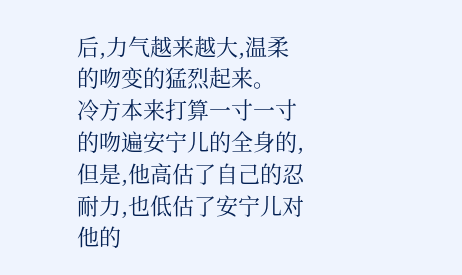后,力气越来越大,温柔的吻变的猛烈起来。
冷方本来打算一寸一寸的吻遍安宁儿的全身的,但是,他高估了自己的忍耐力,也低估了安宁儿对他的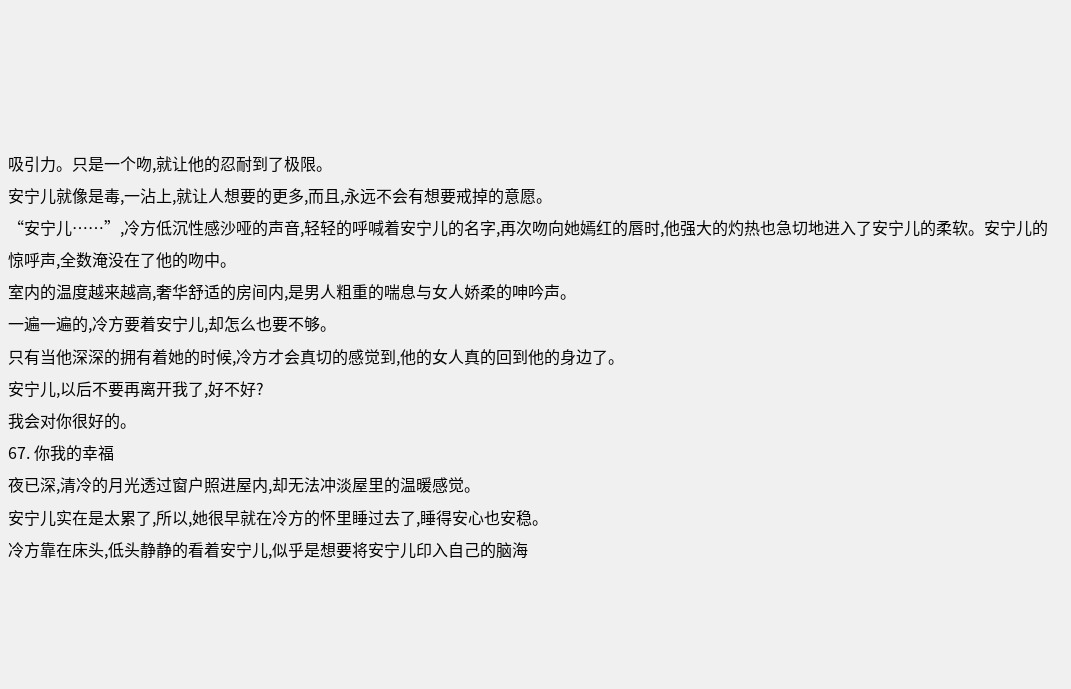吸引力。只是一个吻,就让他的忍耐到了极限。
安宁儿就像是毒,一沾上,就让人想要的更多,而且,永远不会有想要戒掉的意愿。
“安宁儿……”,冷方低沉性感沙哑的声音,轻轻的呼喊着安宁儿的名字,再次吻向她嫣红的唇时,他强大的灼热也急切地进入了安宁儿的柔软。安宁儿的惊呼声,全数淹没在了他的吻中。
室内的温度越来越高,奢华舒适的房间内,是男人粗重的喘息与女人娇柔的呻吟声。
一遍一遍的,冷方要着安宁儿,却怎么也要不够。
只有当他深深的拥有着她的时候,冷方才会真切的感觉到,他的女人真的回到他的身边了。
安宁儿,以后不要再离开我了,好不好?
我会对你很好的。
67. 你我的幸福
夜已深,清冷的月光透过窗户照进屋内,却无法冲淡屋里的温暖感觉。
安宁儿实在是太累了,所以,她很早就在冷方的怀里睡过去了,睡得安心也安稳。
冷方靠在床头,低头静静的看着安宁儿,似乎是想要将安宁儿印入自己的脑海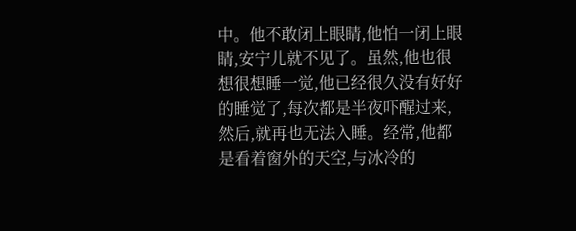中。他不敢闭上眼睛,他怕一闭上眼睛,安宁儿就不见了。虽然,他也很想很想睡一觉,他已经很久没有好好的睡觉了,每次都是半夜吓醒过来,然后,就再也无法入睡。经常,他都是看着窗外的天空,与冰冷的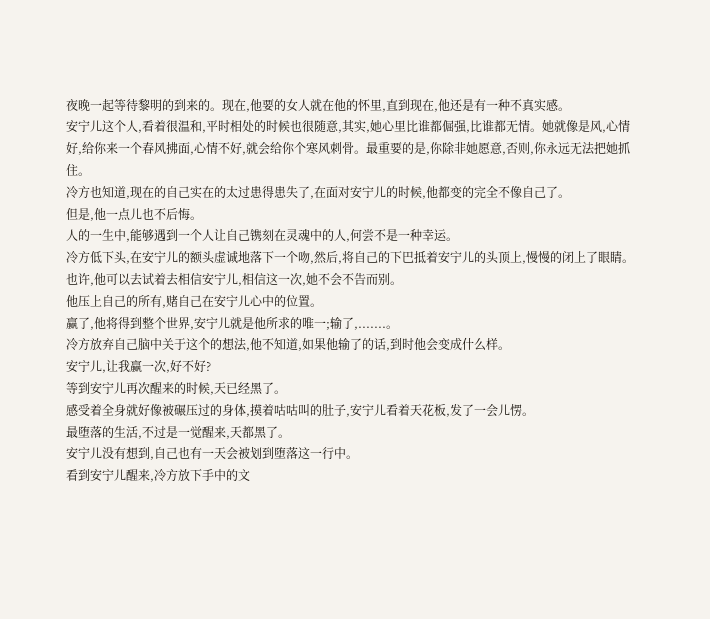夜晚一起等待黎明的到来的。现在,他要的女人就在他的怀里,直到现在,他还是有一种不真实感。
安宁儿这个人,看着很温和,平时相处的时候也很随意,其实,她心里比谁都倔强,比谁都无情。她就像是风,心情好,给你来一个春风拂面,心情不好,就会给你个寒风刺骨。最重要的是,你除非她愿意,否则,你永远无法把她抓住。
冷方也知道,现在的自己实在的太过患得患失了,在面对安宁儿的时候,他都变的完全不像自己了。
但是,他一点儿也不后悔。
人的一生中,能够遇到一个人让自己镌刻在灵魂中的人,何尝不是一种幸运。
冷方低下头,在安宁儿的额头虚诚地落下一个吻,然后,将自己的下巴抵着安宁儿的头顶上,慢慢的闭上了眼睛。
也许,他可以去试着去相信安宁儿,相信这一次,她不会不告而别。
他压上自己的所有,赌自己在安宁儿心中的位置。
赢了,他将得到整个世界,安宁儿就是他所求的唯一;输了,.......。
冷方放弃自己脑中关于这个的想法,他不知道,如果他输了的话,到时他会变成什么样。
安宁儿,让我赢一次,好不好?
等到安宁儿再次醒来的时候,天已经黑了。
感受着全身就好像被碾压过的身体,摸着咕咕叫的肚子,安宁儿看着天花板,发了一会儿愣。
最堕落的生活,不过是一觉醒来,天都黑了。
安宁儿没有想到,自己也有一天会被划到堕落这一行中。
看到安宁儿醒来,冷方放下手中的文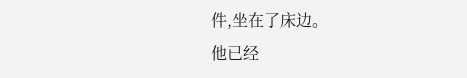件,坐在了床边。
他已经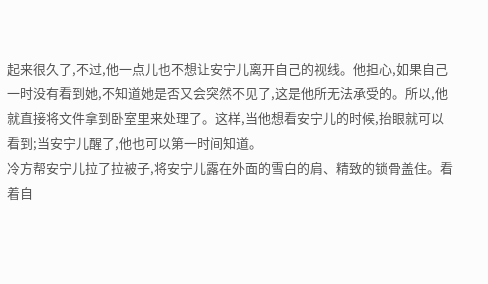起来很久了,不过,他一点儿也不想让安宁儿离开自己的视线。他担心,如果自己一时没有看到她,不知道她是否又会突然不见了,这是他所无法承受的。所以,他就直接将文件拿到卧室里来处理了。这样,当他想看安宁儿的时候,抬眼就可以看到;当安宁儿醒了,他也可以第一时间知道。
冷方帮安宁儿拉了拉被子,将安宁儿露在外面的雪白的肩、精致的锁骨盖住。看着自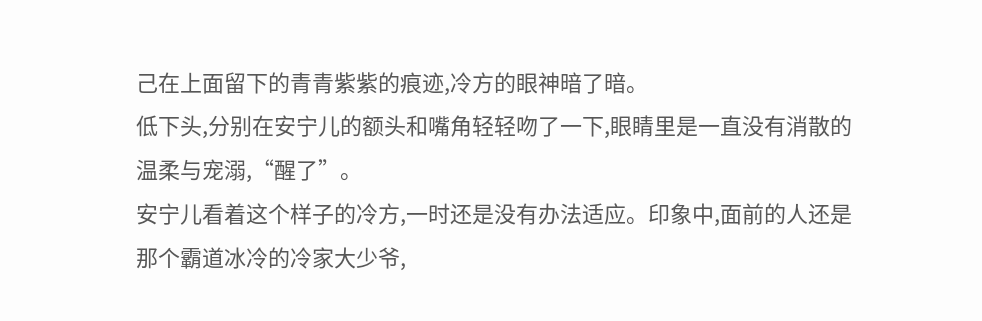己在上面留下的青青紫紫的痕迹,冷方的眼神暗了暗。
低下头,分别在安宁儿的额头和嘴角轻轻吻了一下,眼睛里是一直没有消散的温柔与宠溺,“醒了”。
安宁儿看着这个样子的冷方,一时还是没有办法适应。印象中,面前的人还是那个霸道冰冷的冷家大少爷,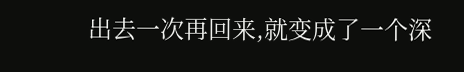出去一次再回来,就变成了一个深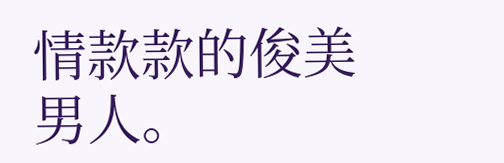情款款的俊美男人。